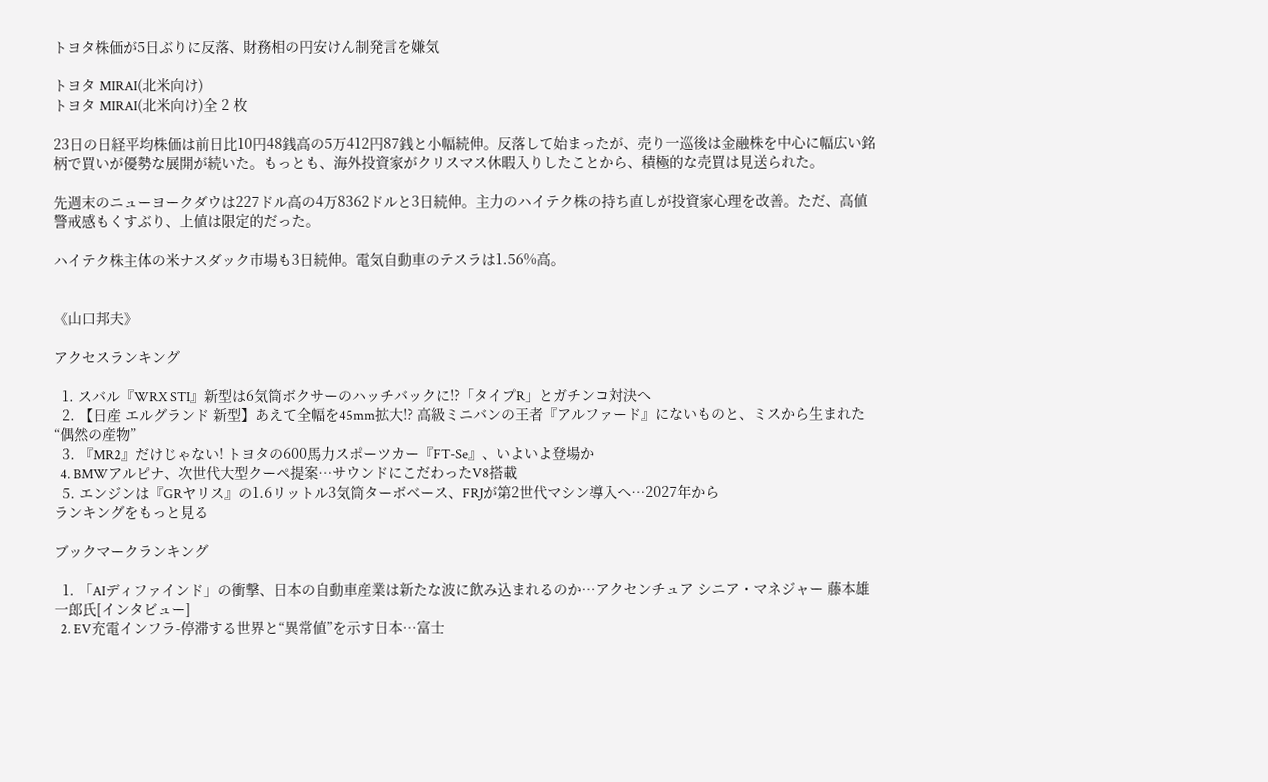トヨタ株価が5日ぶりに反落、財務相の円安けん制発言を嫌気

トヨタ MIRAI(北米向け)
トヨタ MIRAI(北米向け)全 2 枚

23日の日経平均株価は前日比10円48銭高の5万412円87銭と小幅続伸。反落して始まったが、売り一巡後は金融株を中心に幅広い銘柄で買いが優勢な展開が続いた。もっとも、海外投資家がクリスマス休暇入りしたことから、積極的な売買は見送られた。

先週末のニューヨークダウは227ドル高の4万8362ドルと3日続伸。主力のハイテク株の持ち直しが投資家心理を改善。ただ、高値警戒感もくすぶり、上値は限定的だった。

ハイテク株主体の米ナスダック市場も3日続伸。電気自動車のテスラは1.56%高。


《山口邦夫》

アクセスランキング

  1. スバル『WRX STI』新型は6気筒ボクサーのハッチバックに!?「タイプR」とガチンコ対決へ
  2. 【日産 エルグランド 新型】あえて全幅を45mm拡大!? 高級ミニバンの王者『アルファード』にないものと、ミスから生まれた“偶然の産物”
  3. 『MR2』だけじゃない! トヨタの600馬力スポーツカー『FT-Se』、いよいよ登場か
  4. BMWアルピナ、次世代大型クーペ提案…サウンドにこだわったV8搭載
  5. エンジンは『GRヤリス』の1.6リットル3気筒ターボベース、FRJが第2世代マシン導入へ…2027年から
ランキングをもっと見る

ブックマークランキング

  1. 「AIディファインド」の衝撃、日本の自動車産業は新たな波に飲み込まれるのか…アクセンチュア シニア・マネジャー 藤本雄一郎氏[インタビュー]
  2. EV充電インフラ-停滞する世界と“異常値”を示す日本…富士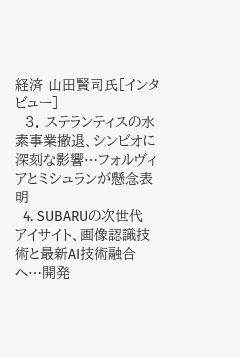経済 山田賢司氏[インタビュー]
  3. ステランティスの水素事業撤退、シンビオに深刻な影響…フォルヴィアとミシュランが懸念表明
  4. SUBARUの次世代アイサイト、画像認識技術と最新AI技術融合へ…開発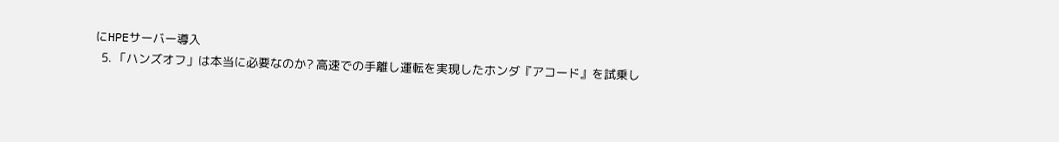にHPEサーバー導入
  5. 「ハンズオフ」は本当に必要なのか? 高速での手離し運転を実現したホンダ『アコード』を試乗し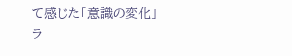て感じた「意識の変化」
ラ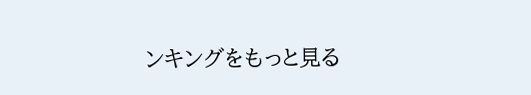ンキングをもっと見る